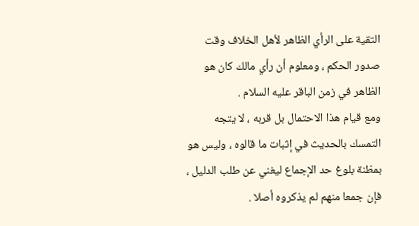التقية على الرأي الظاهر لأهل الخلاف وقت صدور الحكم ، ومعلوم أن رأي مالك كان هو الظاهر في زمن الباقر عليه السلام .
ومع قيام هذا الاحتمال بل قربه ، لا يتجه التمسك بالحديث في إثبات ما قالوه ، وليس هو بمظنة بلوغ حد الإجماع ليغني عن طلب الدليل ، فإن جمعا منهم لم يذكروه أصلا .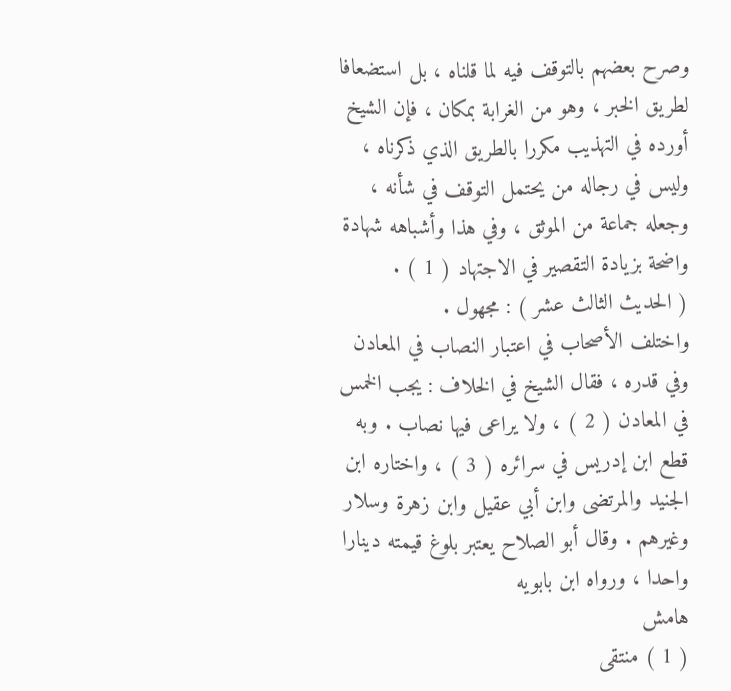وصرح بعضهم بالتوقف فيه لما قلناه ، بل استضعافا لطريق الخبر ، وهو من الغرابة بمكان ، فإن الشيخ أورده في التهذيب مكررا بالطريق الذي ذكرناه ، وليس في رجاله من يحتمل التوقف في شأنه ، وجعله جماعة من الموثق ، وفي هذا وأشباهه شهادة واضحة بزيادة التقصير في الاجتهاد ( 1 ) .
( الحديث الثالث عشر ) : مجهول .
واختلف الأصحاب في اعتبار النصاب في المعادن وفي قدره ، فقال الشيخ في الخلاف : يجب الخمس في المعادن ( 2 ) ، ولا يراعى فيها نصاب . وبه قطع ابن إدريس في سرائره ( 3 ) ، واختاره ابن الجنيد والمرتضى وابن أبي عقيل وابن زهرة وسلار وغيرهم . وقال أبو الصلاح يعتبر بلوغ قيمته دينارا واحدا ، ورواه ابن بابويه
هامش
( 1 ) منتقى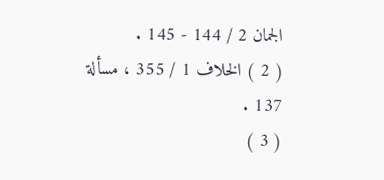الجمان 2 / 144 - 145 .
( 2 ) الخلاف 1 / 355 ، مسألة 137 .
( 3 )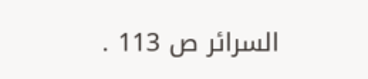السرائر ص 113 .